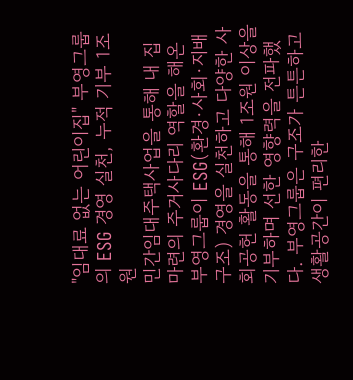"임대료 없는 어린이집" 부영그룹의 ESG 경영 실천, 누적 기부 1조원
민간임대주택사업을 통해 내 집 마련의 주거사다리 역할을 해온 부영그룹이 ESG(환경·사회·지배구조) 경영을 실천하고 다양한 사회공헌 활동을 통해 1조원 이상을 기부하며 선한 영향력을 전파했다. 부영그룹은 구조가 튼튼하고 생활공간이 편리한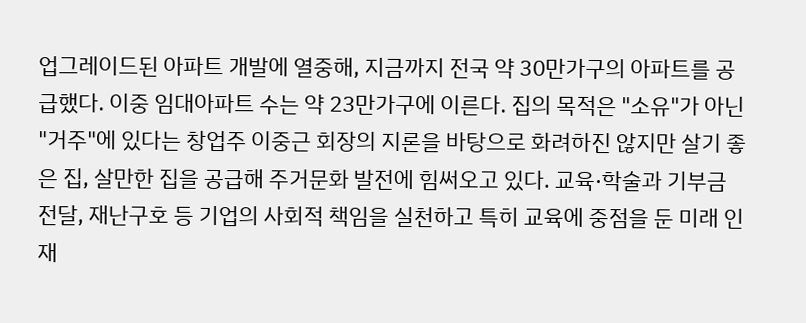업그레이드된 아파트 개발에 열중해, 지금까지 전국 약 30만가구의 아파트를 공급했다. 이중 임대아파트 수는 약 23만가구에 이른다. 집의 목적은 "소유"가 아닌 "거주"에 있다는 창업주 이중근 회장의 지론을 바탕으로 화려하진 않지만 살기 좋은 집, 살만한 집을 공급해 주거문화 발전에 힘써오고 있다. 교육·학술과 기부금 전달, 재난구호 등 기업의 사회적 책임을 실천하고 특히 교육에 중점을 둔 미래 인재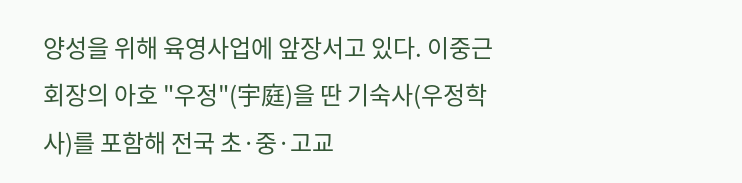양성을 위해 육영사업에 앞장서고 있다. 이중근 회장의 아호 "우정"(宇庭)을 딴 기숙사(우정학사)를 포함해 전국 초·중·고교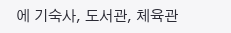에 기숙사, 도서관, 체육관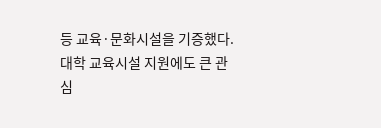등 교육·문화시설을 기증했다.대학 교육시설 지원에도 큰 관심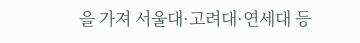을 가져 서울대·고려대·연세대 등